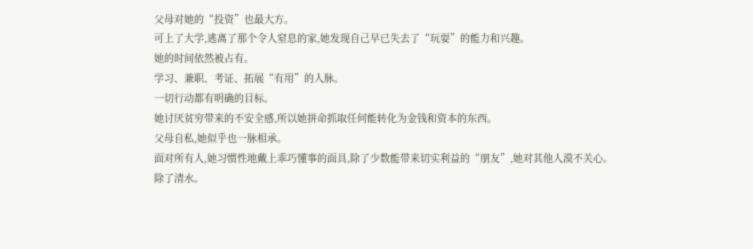父母对她的“投资”也最大方。
可上了大学,逃离了那个令人窒息的家,她发现自己早已失去了“玩耍”的能力和兴趣。
她的时间依然被占有。
学习、兼职、考证、拓展“有用”的人脉。
一切行动都有明确的目标。
她讨厌贫穷带来的不安全感,所以她拼命抓取任何能转化为金钱和资本的东西。
父母自私,她似乎也一脉相承。
面对所有人,她习惯性地戴上乖巧懂事的面具,除了少数能带来切实利益的“朋友”,她对其他人漠不关心。
除了清水。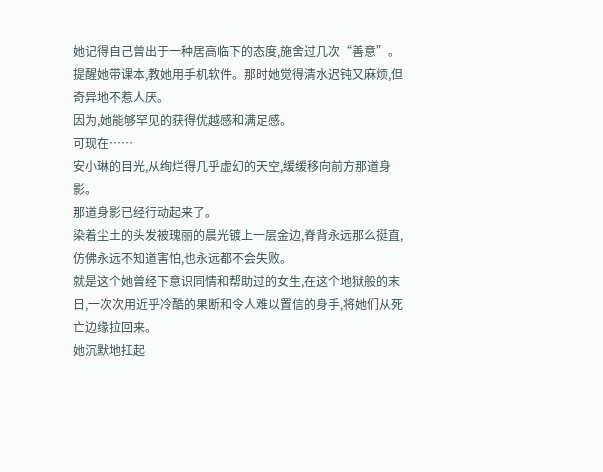她记得自己曾出于一种居高临下的态度,施舍过几次“善意”。提醒她带课本,教她用手机软件。那时她觉得清水迟钝又麻烦,但奇异地不惹人厌。
因为,她能够罕见的获得优越感和满足感。
可现在……
安小琳的目光,从绚烂得几乎虚幻的天空,缓缓移向前方那道身影。
那道身影已经行动起来了。
染着尘土的头发被瑰丽的晨光镀上一层金边,脊背永远那么挺直,仿佛永远不知道害怕,也永远都不会失败。
就是这个她曾经下意识同情和帮助过的女生,在这个地狱般的末日,一次次用近乎冷酷的果断和令人难以置信的身手,将她们从死亡边缘拉回来。
她沉默地扛起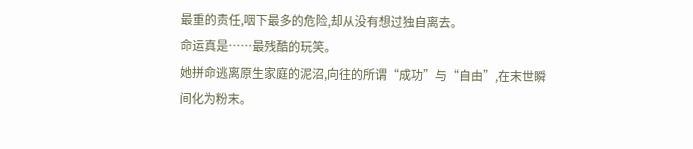最重的责任,咽下最多的危险,却从没有想过独自离去。
命运真是……最残酷的玩笑。
她拼命逃离原生家庭的泥沼,向往的所谓“成功”与“自由”,在末世瞬间化为粉末。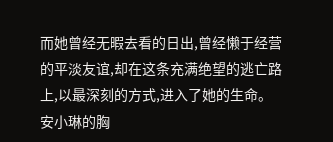而她曾经无暇去看的日出,曾经懒于经营的平淡友谊,却在这条充满绝望的逃亡路上,以最深刻的方式,进入了她的生命。
安小琳的胸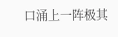口涌上一阵极其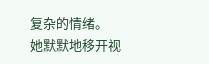复杂的情绪。
她默默地移开视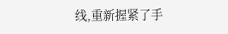线,重新握紧了手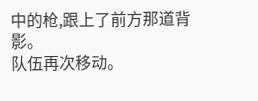中的枪,跟上了前方那道背影。
队伍再次移动。